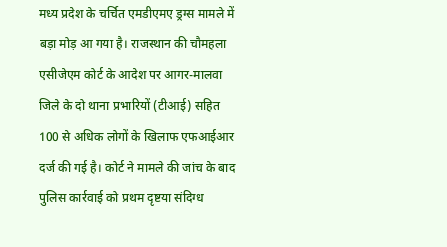मध्य प्रदेश के चर्चित एमडीएमए ड्रग्स मामले में बड़ा मोड़ आ गया है। राजस्थान की चौमहला एसीजेएम कोर्ट के आदेश पर आगर-मालवा जिले के दो थाना प्रभारियों (टीआई) सहित 100 से अधिक लोगों के खिलाफ एफआईआर दर्ज की गई है। कोर्ट ने मामले की जांच के बाद पुलिस कार्रवाई को प्रथम दृष्टया संदिग्ध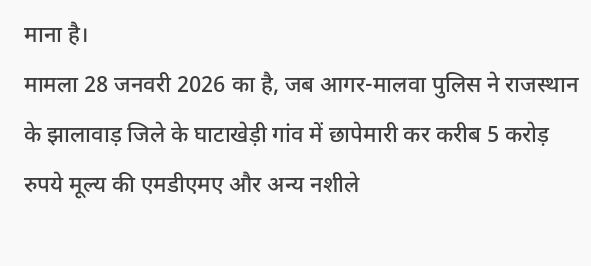माना है।
मामला 28 जनवरी 2026 का है, जब आगर-मालवा पुलिस ने राजस्थान के झालावाड़ जिले के घाटाखेड़ी गांव में छापेमारी कर करीब 5 करोड़ रुपये मूल्य की एमडीएमए और अन्य नशीले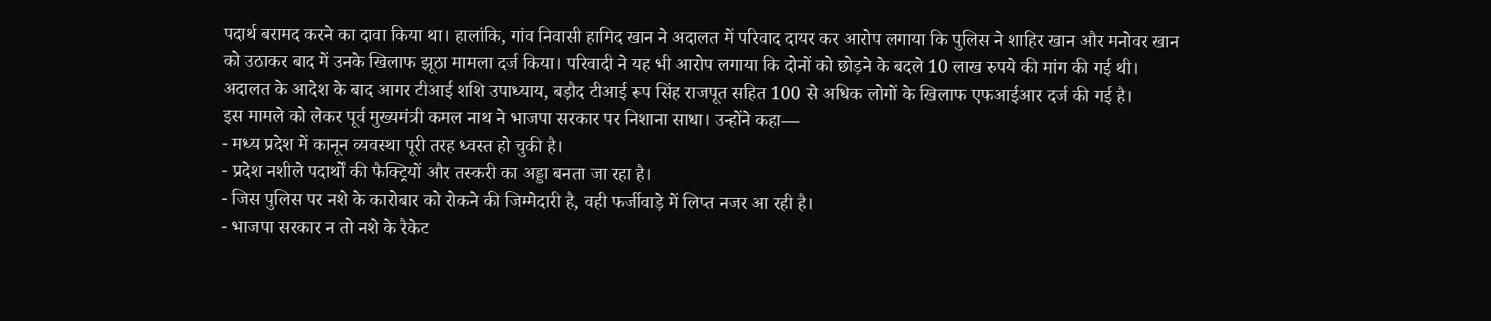पदार्थ बरामद करने का दावा किया था। हालांकि, गांव निवासी हामिद खान ने अदालत में परिवाद दायर कर आरोप लगाया कि पुलिस ने शाहिर खान और मनोवर खान को उठाकर बाद में उनके खिलाफ झूठा मामला दर्ज किया। परिवादी ने यह भी आरोप लगाया कि दोनों को छोड़ने के बदले 10 लाख रुपये की मांग की गई थी।
अदालत के आदेश के बाद आगर टीआई शशि उपाध्याय, बड़ौद टीआई रूप सिंह राजपूत सहित 100 से अधिक लोगों के खिलाफ एफआईआर दर्ज की गई है।
इस मामले को लेकर पूर्व मुख्यमंत्री कमल नाथ ने भाजपा सरकार पर निशाना साधा। उन्होंने कहा—
- मध्य प्रदेश में कानून व्यवस्था पूरी तरह ध्वस्त हो चुकी है।
- प्रदेश नशीले पदार्थों की फैक्ट्रियों और तस्करी का अड्डा बनता जा रहा है।
- जिस पुलिस पर नशे के कारोबार को रोकने की जिम्मेदारी है, वही फर्जीवाड़े में लिप्त नजर आ रही है।
- भाजपा सरकार न तो नशे के रैकेट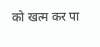को खत्म कर पा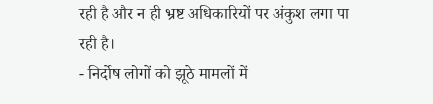रही है और न ही भ्रष्ट अधिकारियों पर अंकुश लगा पा रही है।
- निर्दोष लोगों को झूठे मामलों में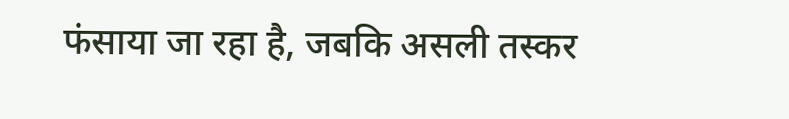फंसाया जा रहा है, जबकि असली तस्कर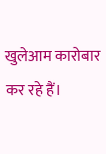खुलेआम कारोबार कर रहे हैं।